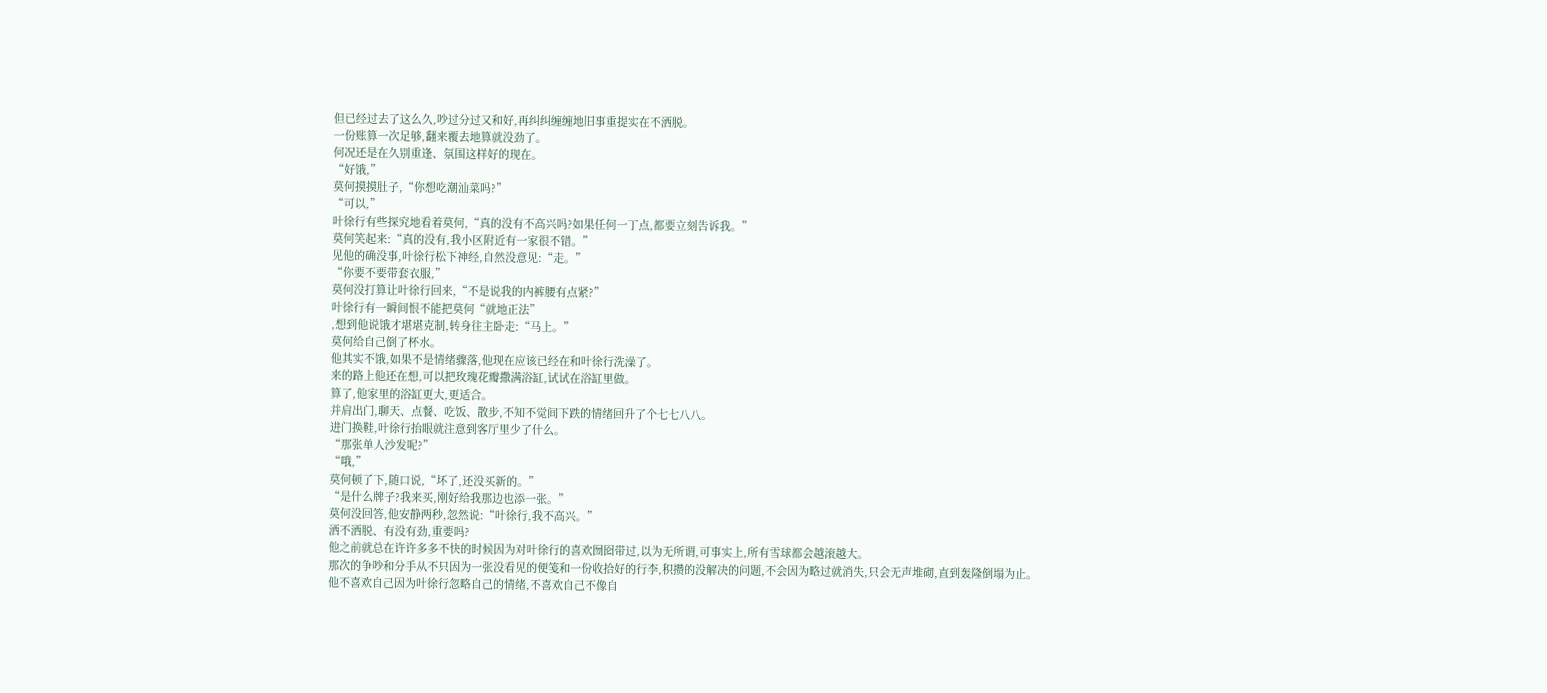但已经过去了这么久,吵过分过又和好,再纠纠缠缠地旧事重提实在不洒脱。
一份账算一次足够,翻来覆去地算就没劲了。
何况还是在久别重逢、氛围这样好的现在。
“好饿,”
莫何摸摸肚子,“你想吃潮汕菜吗?”
“可以,”
叶徐行有些探究地看着莫何,“真的没有不高兴吗?如果任何一丁点,都要立刻告诉我。”
莫何笑起来:“真的没有,我小区附近有一家很不错。”
见他的确没事,叶徐行松下神经,自然没意见:“走。”
“你要不要带套衣服,”
莫何没打算让叶徐行回来,“不是说我的内裤腰有点紧?”
叶徐行有一瞬间恨不能把莫何“就地正法”
,想到他说饿才堪堪克制,转身往主卧走:“马上。”
莫何给自己倒了杯水。
他其实不饿,如果不是情绪骤落,他现在应该已经在和叶徐行洗澡了。
来的路上他还在想,可以把玫瑰花瓣撒满浴缸,试试在浴缸里做。
算了,他家里的浴缸更大,更适合。
并肩出门,聊天、点餐、吃饭、散步,不知不觉间下跌的情绪回升了个七七八八。
进门换鞋,叶徐行抬眼就注意到客厅里少了什么。
“那张单人沙发呢?”
“哦,”
莫何顿了下,随口说,“坏了,还没买新的。”
“是什么牌子?我来买,刚好给我那边也添一张。”
莫何没回答,他安静两秒,忽然说:“叶徐行,我不高兴。”
洒不洒脱、有没有劲,重要吗?
他之前就总在许许多多不快的时候因为对叶徐行的喜欢囫囵带过,以为无所谓,可事实上,所有雪球都会越滚越大。
那次的争吵和分手从不只因为一张没看见的便笺和一份收拾好的行李,积攒的没解决的问题,不会因为略过就消失,只会无声堆砌,直到轰隆倒塌为止。
他不喜欢自己因为叶徐行忽略自己的情绪,不喜欢自己不像自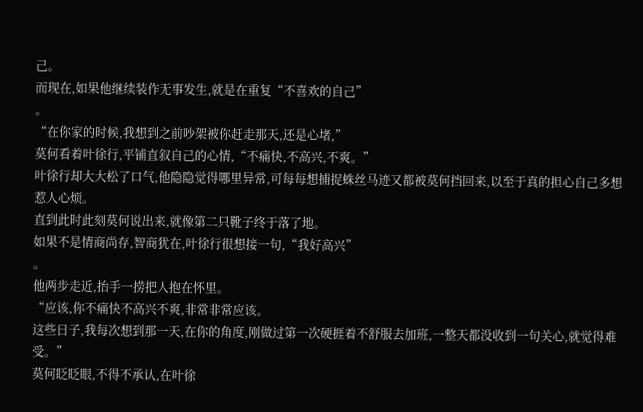己。
而现在,如果他继续装作无事发生,就是在重复“不喜欢的自己”
。
“在你家的时候,我想到之前吵架被你赶走那天,还是心堵,”
莫何看着叶徐行,平铺直叙自己的心情,“不痛快,不高兴,不爽。”
叶徐行却大大松了口气,他隐隐觉得哪里异常,可每每想捕捉蛛丝马迹又都被莫何挡回来,以至于真的担心自己多想惹人心烦。
直到此时此刻莫何说出来,就像第二只靴子终于落了地。
如果不是情商尚存,智商犹在,叶徐行很想接一句,“我好高兴”
。
他两步走近,抬手一捞把人抱在怀里。
“应该,你不痛快不高兴不爽,非常非常应该。
这些日子,我每次想到那一天,在你的角度,刚做过第一次硬捱着不舒服去加班,一整天都没收到一句关心,就觉得难受。”
莫何眨眨眼,不得不承认,在叶徐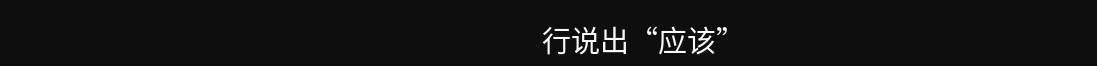行说出“应该”